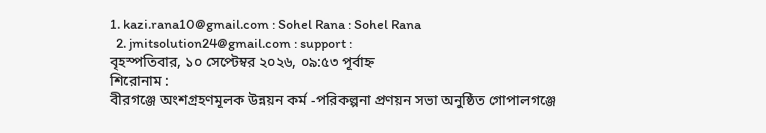1. kazi.rana10@gmail.com : Sohel Rana : Sohel Rana
  2. jmitsolution24@gmail.com : support :
বৃহস্পতিবার, ১০ সেপ্টেম্বর ২০২৬, ০৯:৫৩ পূর্বাহ্ন
শিরোনাম :
বীরগঞ্জে অংশগ্রহণমূলক উন্নয়ন কর্ম -পরিকল্পনা প্রণয়ন সভা অনুষ্ঠিত গোপালগঞ্জে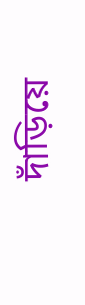দাঁড়িয়ে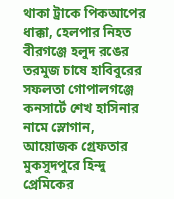থাকা ট্রাকে পিকআপের ধাক্কা, হেলপার নিহত বীরগঞ্জে হলুদ রঙের তরমুজ চাষে হাবিবুরের সফলতা গোপালগঞ্জে কনসার্টে শেখ হাসিনার নামে স্লোগান, আয়োজক গ্রেফতার মুকসুদপুরে হিন্দু প্রেমিকের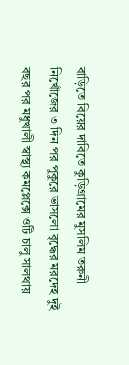বাড়িতে বিয়ের দাবিতে কুড়িগ্রামের মুসলিম তরুনী নিখোঁজের ৩ দিন পর পুকুরে ভাসলো বৃদ্ধের মরদেহ দুই বছর পর মধুখালী স্বাস্থ্য কমপ্লেক্সে ওটি চালু সালথায়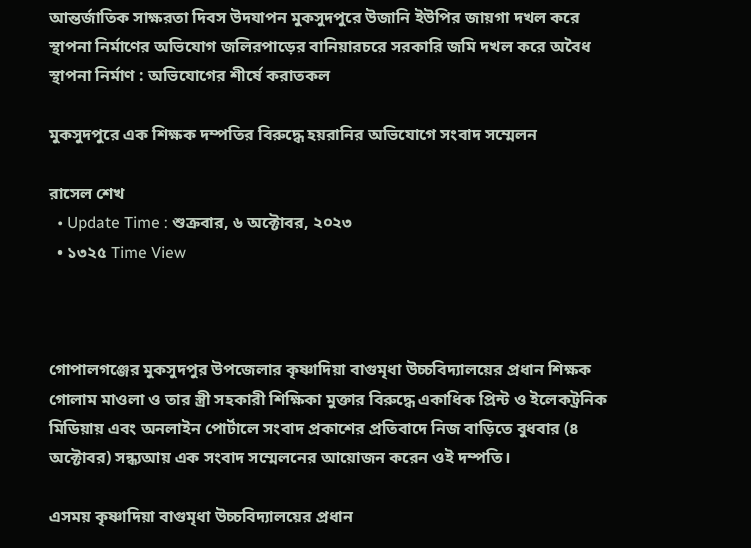আন্তর্জাতিক সাক্ষরতা দিবস উদযাপন মুকসুদপুরে উজানি ইউপির জায়গা দখল করে স্থাপনা নির্মাণের অভিযোগ জলিরপাড়ের বানিয়ারচরে সরকারি জমি দখল করে অবৈধ স্থাপনা নির্মাণ : অভিযোগের শীর্ষে করাতকল

মুকসুদপুরে এক শিক্ষক দম্পতির বিরুদ্ধে হয়রানির অভিযোগে সংবাদ সম্মেলন

রাসেল শেখ
  • Update Time : শুক্রবার, ৬ অক্টোবর, ২০২৩
  • ১৩২৫ Time View



গোপালগঞ্জের মুকসুদপুর উপজেলার কৃষ্ণাদিয়া বাগুমৃধা উচ্চবিদ্যালয়ের প্রধান শিক্ষক গোলাম মাওলা ও তার স্ত্রী সহকারী শিক্ষিকা মুক্তার বিরুদ্ধে একাধিক প্রিন্ট ও ইলেকট্রনিক মিডিয়ায় এবং অনলাইন পোর্টালে সংবাদ প্রকাশের প্রতিবাদে নিজ বাড়িতে বুধবার (৪ অক্টোবর) সন্ধ্যআয় এক সংবাদ সম্মেলনের আয়োজন করেন ওই দম্পতি।

এসময় কৃষ্ণাদিয়া বাগুমৃধা উচ্চবিদ্যালয়ের প্রধান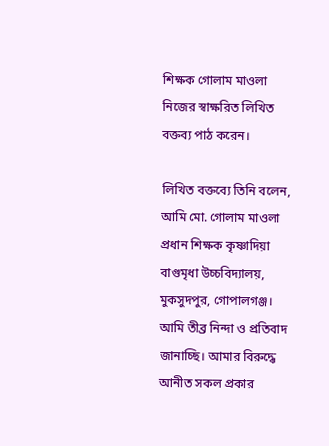শিক্ষক গোলাম মাওলা নিজের স্বাক্ষরিত লিখিত বক্তব্য পাঠ করেন।

লিখিত বক্তব্যে তিনি বলেন, আমি মো. গোলাম মাওলা প্রধান শিক্ষক কৃষ্ণাদিয়া বাগুমৃধা উচ্চবিদ্যালয়, মুকসুদপুর, গোপালগঞ্জ।
আমি তীব্র নিন্দা ও প্রতিবাদ
জানাচ্ছি। আমার বিরুদ্ধে আনীত সকল প্রকার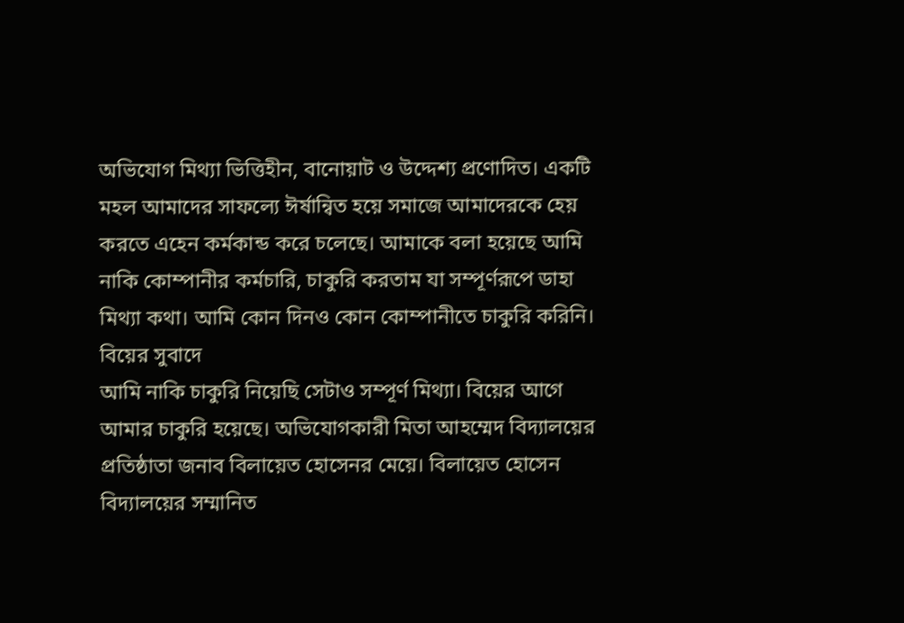অভিযোগ মিথ্যা ভিত্তিহীন, বানোয়াট ও উদ্দেশ্য প্রণোদিত। একটি মহল আমাদের সাফল্যে ঈর্ষান্বিত হয়ে সমাজে আমাদেরকে হেয় করতে এহেন কর্মকান্ড করে চলেছে। আমাকে বলা হয়েছে আমি নাকি কোম্পানীর কর্মচারি, চাকুরি করতাম যা সম্পূর্ণরূপে ডাহা মিথ্যা কথা। আমি কোন দিনও কোন কোম্পানীতে চাকুরি করিনি। বিয়ের সুবাদে
আমি নাকি চাকুরি নিয়েছি সেটাও সম্পূর্ণ মিথ্যা। বিয়ের আগে আমার চাকুরি হয়েছে। অভিযোগকারী মিতা আহম্মেদ বিদ্যালয়ের প্রতিষ্ঠাতা জনাব বিলায়েত হোসেনর মেয়ে। বিলায়েত হোসেন বিদ্যালয়ের সম্মানিত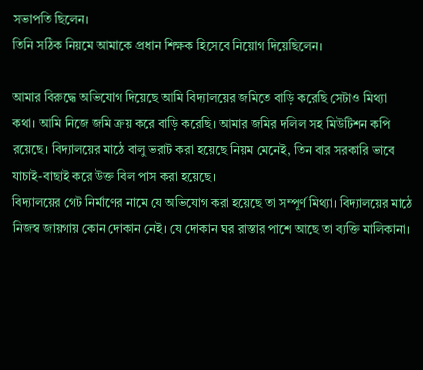সভাপতি ছিলেন।
তিনি সঠিক নিয়মে আমাকে প্রধান শিক্ষক হিসেবে নিয়োগ দিয়েছিলেন।

আমার বিরুদ্ধে অভিযোগ দিয়েছে আমি বিদ্যালয়ের জমিতে বাড়ি করেছি সেটাও মিথ্যা কথা। আমি নিজে জমি ক্রয় করে বাড়ি করেছি। আমার জমির দলিল সহ মিউটিশন কপি রয়েছে। বিদ্যালয়ের মাঠে বালু ভরাট করা হয়েছে নিয়ম মেনেই, তিন বার সরকারি ভাবে যাচাই-বাছাই করে উক্ত বিল পাস করা হয়েছে।
বিদ্যালয়ের গেট নির্মাণের নামে যে অভিযোগ করা হয়েছে তা সম্পূর্ণ মিথ্যা। বিদ্যালয়ের মাঠে নিজস্ব জায়গায় কোন দোকান নেই। যে দোকান ঘর রাস্তার পাশে আছে তা ব্যক্তি মালিকানা।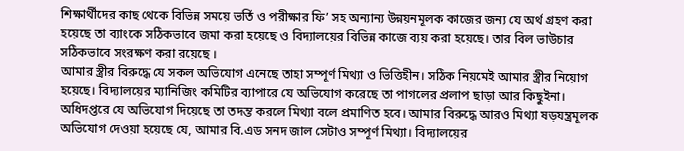শিক্ষার্থীদের কাছ থেকে বিভিন্ন সময়ে ভর্তি ও পরীক্ষার ফি’ সহ অন্যান্য উন্নয়নমূলক কাজের জন্য যে অর্থ গ্রহণ করা হয়েছে তা ব্যাংকে সঠিকভাবে জমা করা হয়েছে ও বিদ্যালয়ের বিভিন্ন কাজে ব্যয় করা হয়েছে। তার বিল ভাউচার সঠিকভাবে সংরক্ষণ করা রয়েছে ।
আমার স্ত্রীর বিরুদ্ধে যে সকল অভিযোগ এনেছে তাহা সম্পূর্ণ মিথ্যা ও ভিত্তিহীন। সঠিক নিয়মেই আমার স্ত্রীর নিয়োগ হয়েছে। বিদ্যালয়ের ম্যানিজিং কমিটির ব্যাপারে যে অভিযোগ করেছে তা পাগলের প্রলাপ ছাড়া আর কিছুইনা। অধিদপ্তরে যে অভিযোগ দিয়েছে তা তদন্ত করলে মিথ্যা বলে প্রমাণিত হবে। আমার বিরুদ্ধে আরও মিথ্যা ষড়যন্ত্রমূলক অভিযোগ দেওয়া হয়েছে যে, আমার বি.এড সনদ জাল সেটাও সম্পূর্ণ মিথ্যা। বিদ্যালয়ের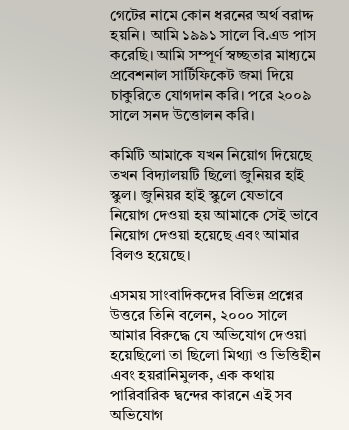গেটের নামে কোন ধরনের অর্থ বরাদ্দ হয়নি। আমি ১৯৯১ সালে বি.এড পাস করেছি। আমি সম্পূর্ণ স্বচ্ছতার মাধ্যমে
প্রবেশনাল সার্টিফিকেট জমা দিয়ে চাকুরিতে যোগদান করি। পরে ২০০৯ সালে সনদ উত্তোলন করি।

কমিটি আমাকে যখন নিয়োগ দিয়েছে তখন বিদ্যালয়টি ছিলো জুনিয়র হাই স্কুল। জুনিয়র হাই স্কুলে যেভাবে নিয়োগ দেওয়া হয় আমাকে সেই ভাবে নিয়োগ দেওয়া হয়েছে এবং আমার বিলও হয়েছে।

এসময় সাংবাদিকদের বিভিন্ন প্রশ্নের উত্তরে তিনি বলেন, ২০০০ সালে আমার বিরুদ্ধে যে অভিযোগ দেওয়া হয়েছিলো তা ছিলো মিথ্যা ও ভিত্তিহীন এবং হয়রানিমুলক, এক কথায় পারিবারিক দ্বন্দের কারনে এই সব অভিযোগ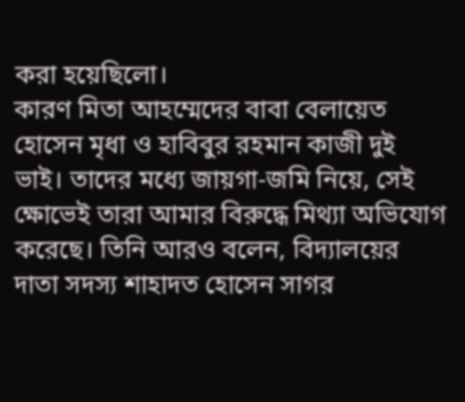করা হয়েছিলো।
কারণ মিতা আহম্মেদের বাবা বেলায়েত হোসেন মৃধা ও হাবিবুর রহমান কাজী দুই ভাই। তাদের মধ্যে জায়গা-জমি নিয়ে, সেই ক্ষোভেই তারা আমার বিরুদ্ধে মিথ্যা অভিযোগ করেছে। তিনি আরও বলেন, বিদ্যালয়ের দাতা সদস্য শাহাদত হোসেন সাগর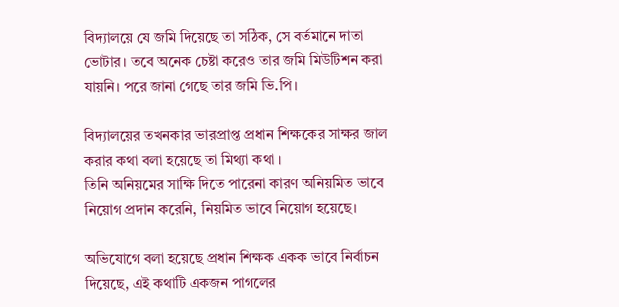বিদ্যালয়ে যে জমি দিয়েছে তা সঠিক, সে বর্তমানে দাতা ভোটার। তবে অনেক চেষ্টা করেও তার জমি মিউটিশন করা যায়নি। পরে জানা গেছে তার জমি ভি.পি।

বিদ্যালয়ের তখনকার ভারপ্রাপ্ত প্রধান শিক্ষকের সাক্ষর জাল করার কথা বলা হয়েছে তা মিথ্যা কথা ।
তিনি অনিয়মের সাক্ষি দিতে পারেনা কারণ অনিয়মিত ভাবে নিয়োগ প্রদান করেনি, নিয়মিত ভাবে নিয়োগ হয়েছে।

অভিযোগে বলা হয়েছে প্রধান শিক্ষক একক ভাবে নির্বাচন দিয়েছে, এই কথাটি একজন পাগলের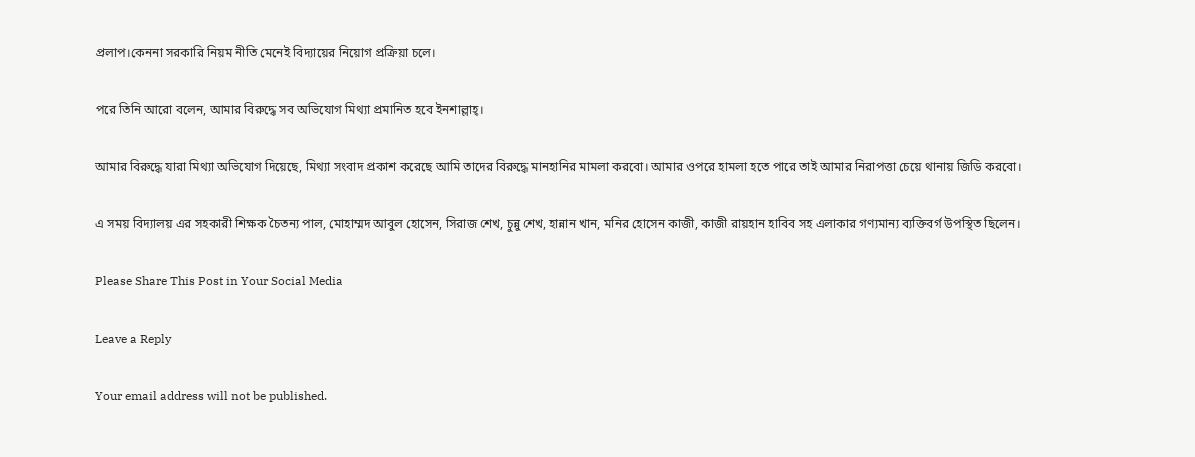প্রলাপ।কেননা সরকারি নিয়ম নীতি মেনেই বিদ্যায়ের নিয়োগ প্রক্রিয়া চলে।

পরে তিনি আরো বলেন, আমার বিরুদ্ধে সব অভিযোগ মিথ্যা প্রমানিত হবে ইনশাল্লাহ্।

আমার বিরুদ্ধে যারা মিথ্যা অভিযোগ দিয়েছে, মিথ্যা সংবাদ প্রকাশ করেছে আমি তাদের বিরুদ্ধে মানহানির মামলা করবো। আমার ওপরে হামলা হতে পারে তাই আমার নিরাপত্তা চেয়ে থানায় জিডি করবো।

এ সময় বিদ্যালয় এর সহকারী শিক্ষক চৈতন্য পাল, মোহাম্মদ আবুল হোসেন, সিরাজ শেখ, চুন্নু শেখ, হান্নান খান, মনির হোসেন কাজী, কাজী রায়হান হাবিব সহ এলাকার গণ্যমান্য ব্যক্তিবর্গ উপস্থিত ছিলেন।

Please Share This Post in Your Social Media

Leave a Reply

Your email address will not be published.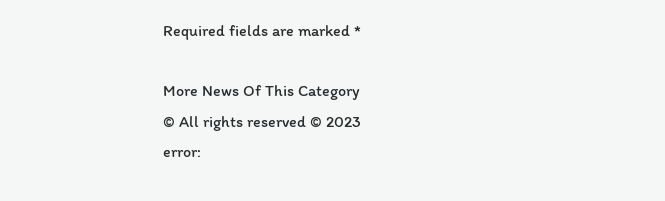Required fields are marked *

More News Of This Category
© All rights reserved © 2023
error: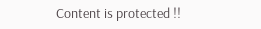Content is protected !!